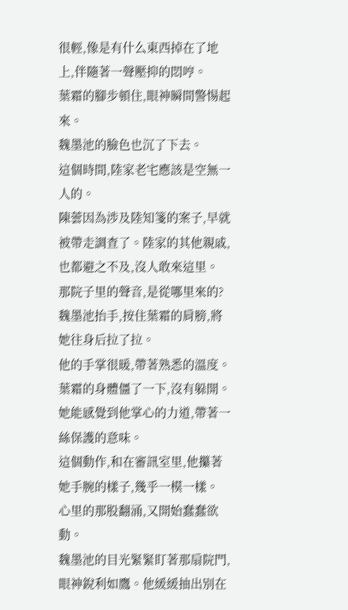很輕,像是有什么東西掉在了地上,伴隨著一聲壓抑的悶哼。
葉霜的腳步頓住,眼神瞬間警惕起來。
魏墨池的臉色也沉了下去。
這個時間,陸家老宅應該是空無一人的。
陳蕓因為涉及陸知箋的案子,早就被帶走調查了。陸家的其他親戚,也都避之不及,沒人敢來這里。
那院子里的聲音,是從哪里來的?
魏墨池抬手,按住葉霜的肩膀,將她往身后拉了拉。
他的手掌很暖,帶著熟悉的溫度。
葉霜的身體僵了一下,沒有躲開。
她能感覺到他掌心的力道,帶著一絲保護的意味。
這個動作,和在審訊室里,他攥著她手腕的樣子,幾乎一模一樣。
心里的那股翻涌,又開始蠢蠢欲動。
魏墨池的目光緊緊盯著那扇院門,眼神銳利如鷹。他緩緩抽出別在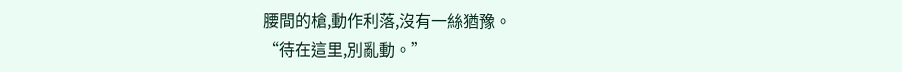腰間的槍,動作利落,沒有一絲猶豫。
“待在這里,別亂動。”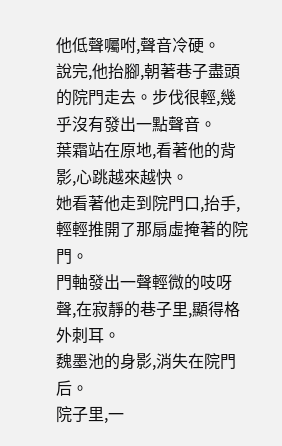他低聲囑咐,聲音冷硬。
說完,他抬腳,朝著巷子盡頭的院門走去。步伐很輕,幾乎沒有發出一點聲音。
葉霜站在原地,看著他的背影,心跳越來越快。
她看著他走到院門口,抬手,輕輕推開了那扇虛掩著的院門。
門軸發出一聲輕微的吱呀聲,在寂靜的巷子里,顯得格外刺耳。
魏墨池的身影,消失在院門后。
院子里,一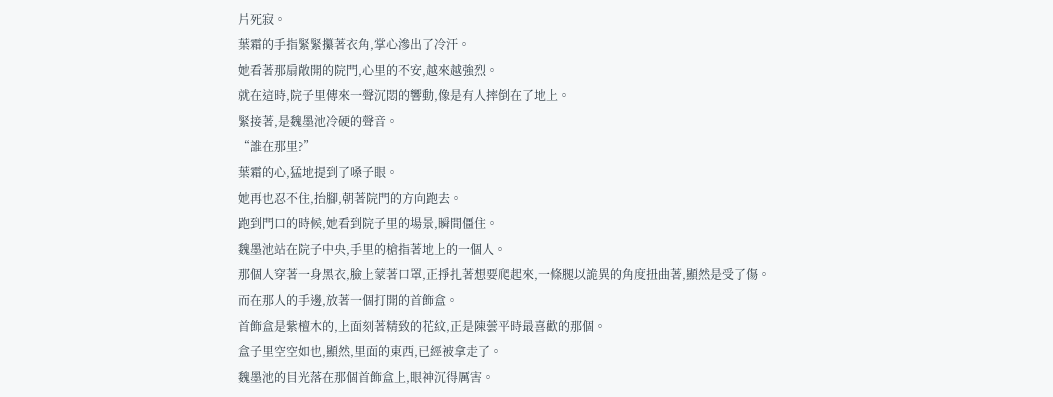片死寂。
葉霜的手指緊緊攥著衣角,掌心滲出了冷汗。
她看著那扇敞開的院門,心里的不安,越來越強烈。
就在這時,院子里傳來一聲沉悶的響動,像是有人摔倒在了地上。
緊接著,是魏墨池冷硬的聲音。
“誰在那里?”
葉霜的心,猛地提到了嗓子眼。
她再也忍不住,抬腳,朝著院門的方向跑去。
跑到門口的時候,她看到院子里的場景,瞬間僵住。
魏墨池站在院子中央,手里的槍指著地上的一個人。
那個人穿著一身黑衣,臉上蒙著口罩,正掙扎著想要爬起來,一條腿以詭異的角度扭曲著,顯然是受了傷。
而在那人的手邊,放著一個打開的首飾盒。
首飾盒是紫檀木的,上面刻著精致的花紋,正是陳蕓平時最喜歡的那個。
盒子里空空如也,顯然,里面的東西,已經被拿走了。
魏墨池的目光落在那個首飾盒上,眼神沉得厲害。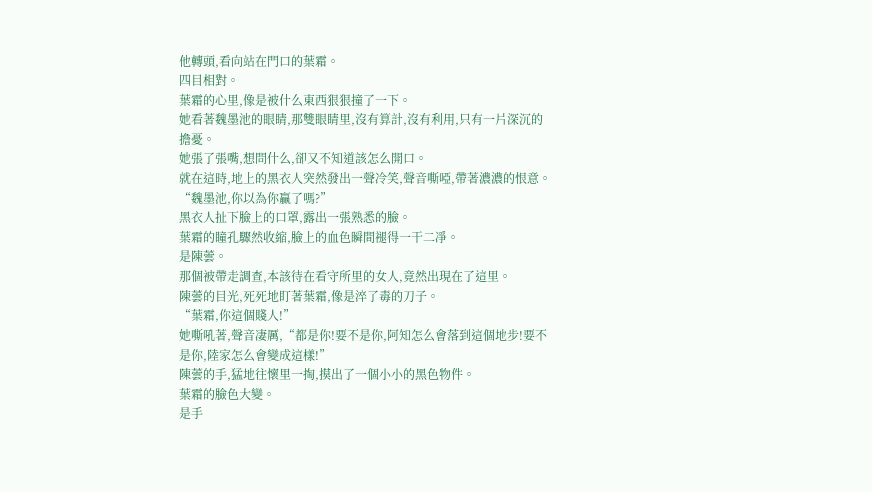他轉頭,看向站在門口的葉霜。
四目相對。
葉霜的心里,像是被什么東西狠狠撞了一下。
她看著魏墨池的眼睛,那雙眼睛里,沒有算計,沒有利用,只有一片深沉的擔憂。
她張了張嘴,想問什么,卻又不知道該怎么開口。
就在這時,地上的黑衣人突然發出一聲冷笑,聲音嘶啞,帶著濃濃的恨意。
“魏墨池,你以為你贏了嗎?”
黑衣人扯下臉上的口罩,露出一張熟悉的臉。
葉霜的瞳孔驟然收縮,臉上的血色瞬間褪得一干二凈。
是陳蕓。
那個被帶走調查,本該待在看守所里的女人,竟然出現在了這里。
陳蕓的目光,死死地盯著葉霜,像是淬了毒的刀子。
“葉霜,你這個賤人!”
她嘶吼著,聲音凄厲,“都是你!要不是你,阿知怎么會落到這個地步!要不是你,陸家怎么會變成這樣!”
陳蕓的手,猛地往懷里一掏,摸出了一個小小的黑色物件。
葉霜的臉色大變。
是手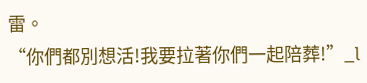雷。
“你們都別想活!我要拉著你們一起陪葬!”_l